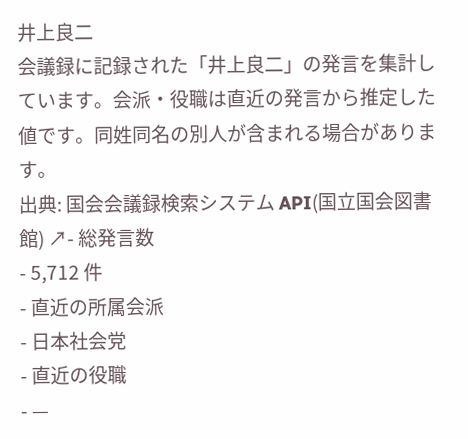井上良二
会議録に記録された「井上良二」の発言を集計しています。会派・役職は直近の発言から推定した値です。同姓同名の別人が含まれる場合があります。
出典: 国会会議録検索システム API(国立国会図書館) ↗- 総発言数
- 5,712 件
- 直近の所属会派
- 日本社会党
- 直近の役職
- —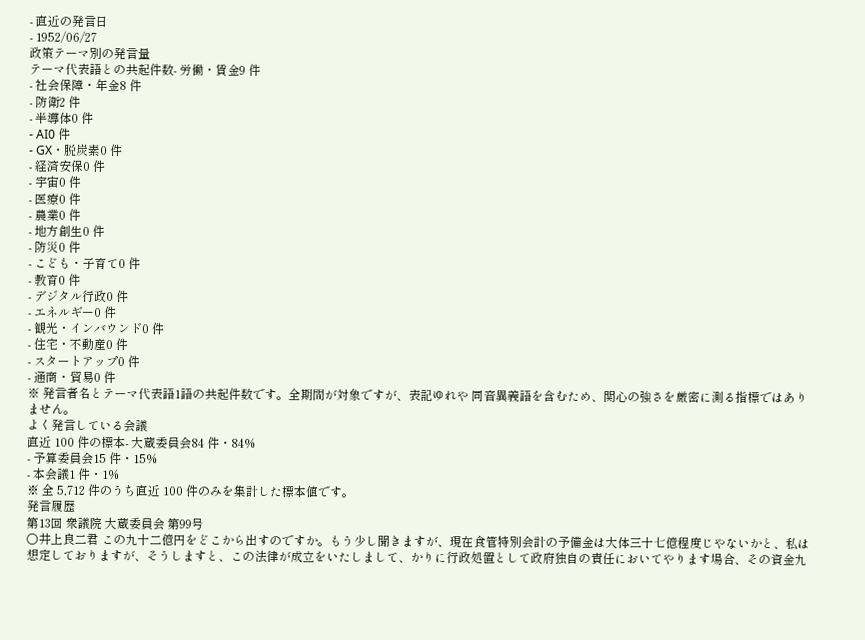- 直近の発言日
- 1952/06/27
政策テーマ別の発言量
テーマ代表語との共起件数- 労働・賃金9 件
- 社会保障・年金8 件
- 防衛2 件
- 半導体0 件
- AI0 件
- GX・脱炭素0 件
- 経済安保0 件
- 宇宙0 件
- 医療0 件
- 農業0 件
- 地方創生0 件
- 防災0 件
- こども・子育て0 件
- 教育0 件
- デジタル行政0 件
- エネルギー0 件
- 観光・インバウンド0 件
- 住宅・不動産0 件
- スタートアップ0 件
- 通商・貿易0 件
※ 発言者名とテーマ代表語1語の共起件数です。全期間が対象ですが、表記ゆれや 同音異義語を含むため、関心の強さを厳密に測る指標ではありません。
よく発言している会議
直近 100 件の標本- 大蔵委員会84 件・84%
- 予算委員会15 件・15%
- 本会議1 件・1%
※ 全 5,712 件のうち直近 100 件のみを集計した標本値です。
発言履歴
第13回 衆議院 大蔵委員会 第99号
○井上良二君 この九十二億円をどこから出すのですか。もう少し聞きますが、現在食管特別会計の予備金は大体三十七億程度じやないかと、私は想定しておりますが、そうしますと、この法律が成立をいたしまして、かりに行政処置として政府独自の責任においてやります場合、その資金九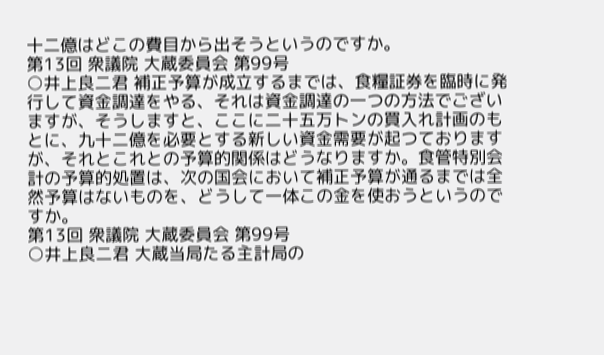十二億はどこの費目から出そうというのですか。
第13回 衆議院 大蔵委員会 第99号
○井上良二君 補正予算が成立するまでは、食糧証券を臨時に発行して資金調達をやる、それは資金調達の一つの方法でございますが、そうしますと、ここに二十五万トンの買入れ計画のもとに、九十二億を必要とする新しい資金需要が起つておりますが、それとこれとの予算的関係はどうなりますか。食管特別会計の予算的処置は、次の国会において補正予算が通るまでは全然予算はないものを、どうして一体この金を使おうというのですか。
第13回 衆議院 大蔵委員会 第99号
○井上良二君 大蔵当局たる主計局の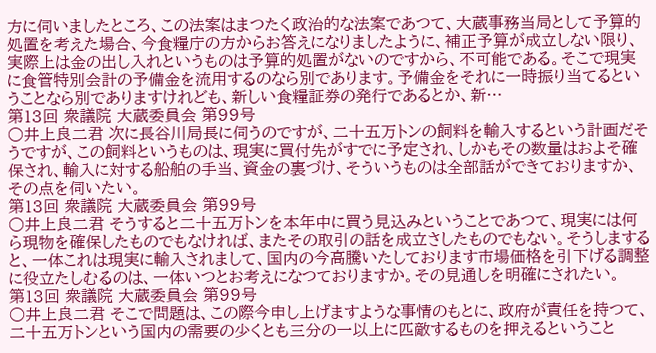方に伺いましたところ、この法案はまつたく政治的な法案であつて、大蔵事務当局として予算的処置を考えた場合、今食糧庁の方からお答えになりましたように、補正予算が成立しない限り、実際上は金の出し入れというものは予算的処置がないのですから、不可能である。そこで現実に食管特別会計の予備金を流用するのなら別であります。予備金をそれに一時振り当てるということなら別でありますけれども、新しい食糧証券の発行であるとか、新…
第13回 衆議院 大蔵委員会 第99号
○井上良二君 次に長谷川局長に伺うのですが、二十五万トンの飼料を輸入するという計画だそうですが、この飼料というものは、現実に買付先がすでに予定され、しかもその数量はおよそ確保され、輸入に対する船舶の手当、資金の裏づけ、そういうものは全部話ができておりますか、その点を伺いたい。
第13回 衆議院 大蔵委員会 第99号
○井上良二君 そうすると二十五万トンを本年中に買う見込みということであつて、現実には何ら現物を確保したものでもなければ、またその取引の話を成立さしたものでもない。そうしますると、一体これは現実に輸入されまして、国内の今高騰いたしております市場価格を引下げる調整に役立たしむるのは、一体いつとお考えになつておりますか。その見通しを明確にされたい。
第13回 衆議院 大蔵委員会 第99号
○井上良二君 そこで問題は、この際今申し上げますような事情のもとに、政府が責任を持つて、二十五万トンという国内の需要の少くとも三分の一以上に匹敵するものを押えるということ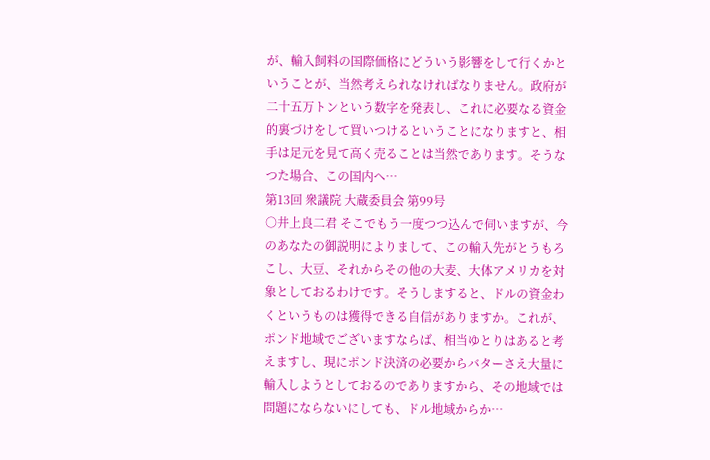が、輸入飼料の国際価格にどういう影響をして行くかということが、当然考えられなければなりません。政府が二十五万トンという数字を発表し、これに必要なる資金的裏づけをして買いつけるということになりますと、相手は足元を見て高く売ることは当然であります。そうなつた場合、この国内へ…
第13回 衆議院 大蔵委員会 第99号
○井上良二君 そこでもう一度つつ込んで伺いますが、今のあなたの御説明によりまして、この輸入先がとうもろこし、大豆、それからその他の大麦、大体アメリカを対象としておるわけです。そうしますると、ドルの資金わくというものは獲得できる自信がありますか。これが、ポンド地域でございますならば、相当ゆとりはあると考えますし、現にポンド決済の必要からバターさえ大量に輸入しようとしておるのでありますから、その地域では問題にならないにしても、ドル地域からか…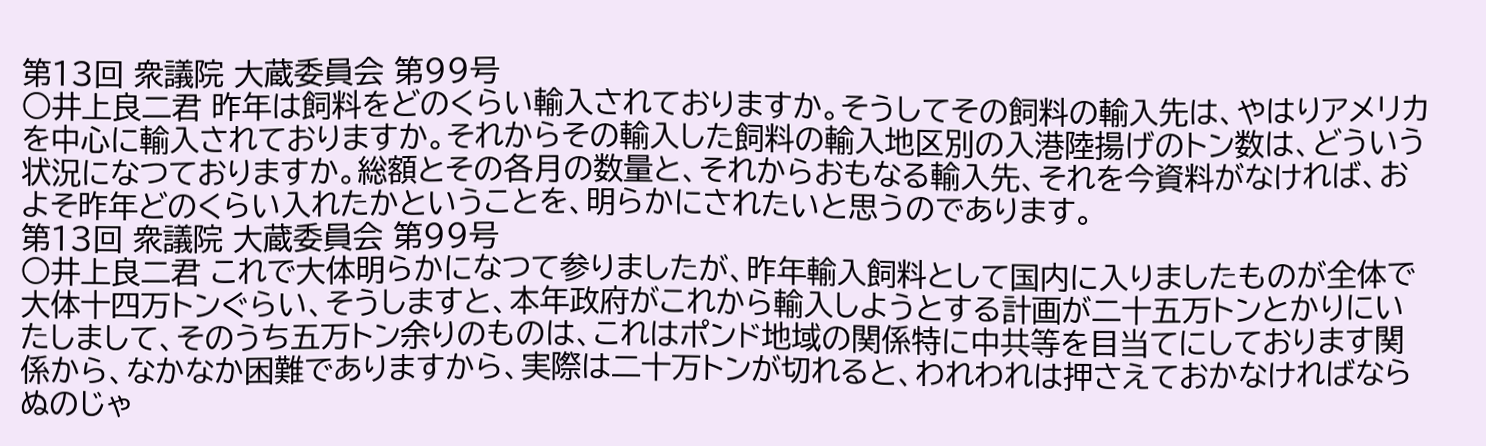第13回 衆議院 大蔵委員会 第99号
○井上良二君 昨年は飼料をどのくらい輸入されておりますか。そうしてその飼料の輸入先は、やはりアメリカを中心に輸入されておりますか。それからその輸入した飼料の輸入地区別の入港陸揚げのトン数は、どういう状況になつておりますか。総額とその各月の数量と、それからおもなる輸入先、それを今資料がなければ、およそ昨年どのくらい入れたかということを、明らかにされたいと思うのであります。
第13回 衆議院 大蔵委員会 第99号
○井上良二君 これで大体明らかになつて参りましたが、昨年輸入飼料として国内に入りましたものが全体で大体十四万トンぐらい、そうしますと、本年政府がこれから輸入しようとする計画が二十五万トンとかりにいたしまして、そのうち五万トン余りのものは、これはポンド地域の関係特に中共等を目当てにしております関係から、なかなか困難でありますから、実際は二十万トンが切れると、われわれは押さえておかなければならぬのじゃ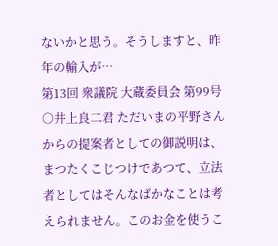ないかと思う。そうしますと、昨年の輸入が…
第13回 衆議院 大蔵委員会 第99号
○井上良二君 ただいまの平野さんからの提案者としての御説明は、まつたくこじつけであつて、立法者としてはそんなばかなことは考えられません。このお金を使うこ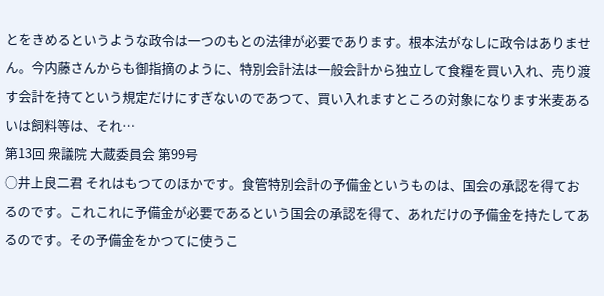とをきめるというような政令は一つのもとの法律が必要であります。根本法がなしに政令はありません。今内藤さんからも御指摘のように、特別会計法は一般会計から独立して食糧を買い入れ、売り渡す会計を持てという規定だけにすぎないのであつて、買い入れますところの対象になります米麦あるいは飼料等は、それ…
第13回 衆議院 大蔵委員会 第99号
○井上良二君 それはもつてのほかです。食管特別会計の予備金というものは、国会の承認を得ておるのです。これこれに予備金が必要であるという国会の承認を得て、あれだけの予備金を持たしてあるのです。その予備金をかつてに使うこ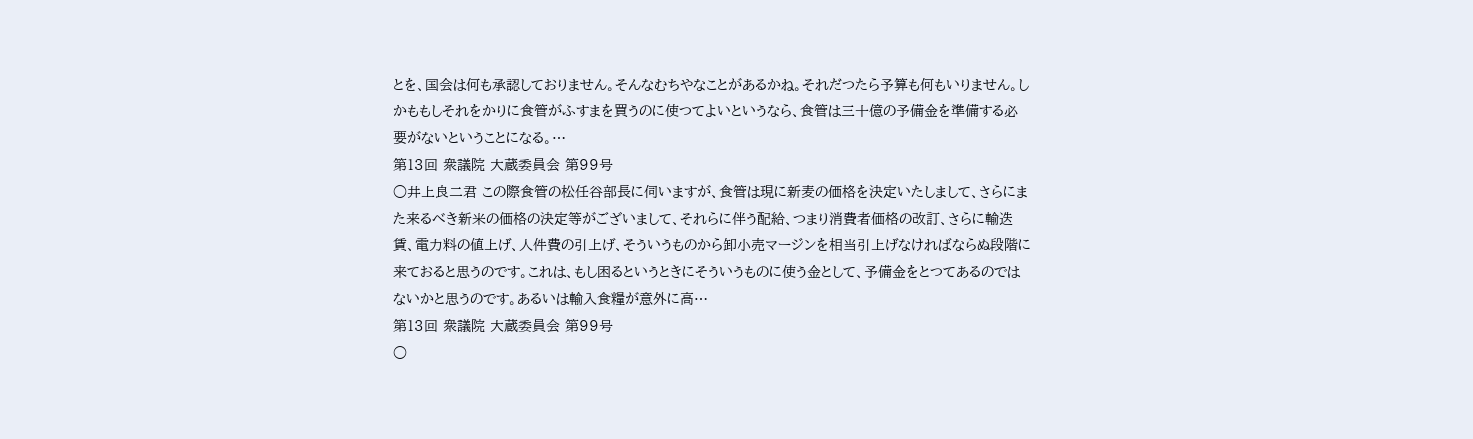とを、国会は何も承認しておりません。そんなむちやなことがあるかね。それだつたら予算も何もいりません。しかももしそれをかりに食管がふすまを買うのに使つてよいというなら、食管は三十億の予備金を準備する必要がないということになる。…
第13回 衆議院 大蔵委員会 第99号
○井上良二君 この際食管の松任谷部長に伺いますが、食管は現に新麦の価格を決定いたしまして、さらにまた来るべき新米の価格の決定等がございまして、それらに伴う配給、つまり消費者価格の改訂、さらに輸迭賃、電力料の値上げ、人件費の引上げ、そういうものから卸小売マージンを相当引上げなければならぬ段階に来ておると思うのです。これは、もし困るというときにそういうものに使う金として、予備金をとつてあるのではないかと思うのです。あるいは輸入食糧が意外に高…
第13回 衆議院 大蔵委員会 第99号
○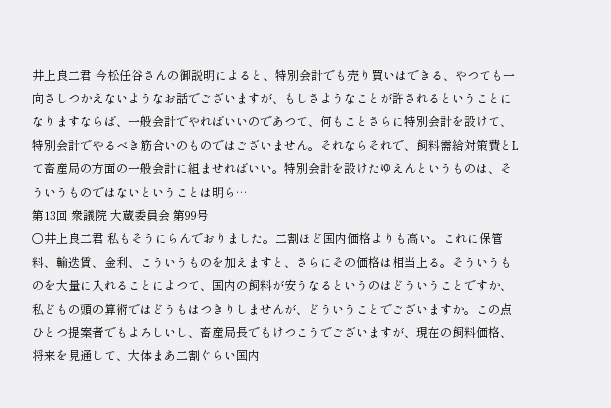井上良二君 今松任谷さんの御説明によると、特別会計でも売り買いはできる、やつても一向さしつかえないようなお話でございますが、もしさようなことが許されるということになりますならば、一般会計でやればいいのであつて、何もことさらに特別会計を設けて、特別会計でやるべき筋合いのものではございません。それならそれで、飼料需給対策費とLて畜産局の方面の一般会計に組ませればいい。特別会計を設けたゆえんというものは、そういうものではないということは明ら…
第13回 衆議院 大蔵委員会 第99号
○井上良二君 私もそうにらんでおりました。二割ほど国内価格よりも高い。これに保管料、輸迭賃、金利、こういうものを加えますと、さらにその価格は相当上る。そういうものを大量に入れることによつて、国内の飼料が安うなるというのはどういうことですか、私どもの頭の算術ではどうもはつきりしませんが、どういうことでございますか。この点ひとつ提案者でもよろしいし、畜産局長でもけつこうでございますが、現在の飼料価格、将来を見通して、大体まあ二割ぐらい国内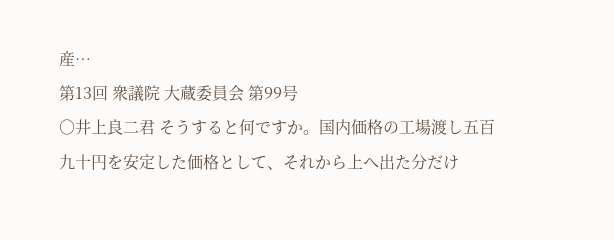産…
第13回 衆議院 大蔵委員会 第99号
○井上良二君 そうすると何ですか。国内価格の工場渡し五百九十円を安定した価格として、それから上へ出た分だけ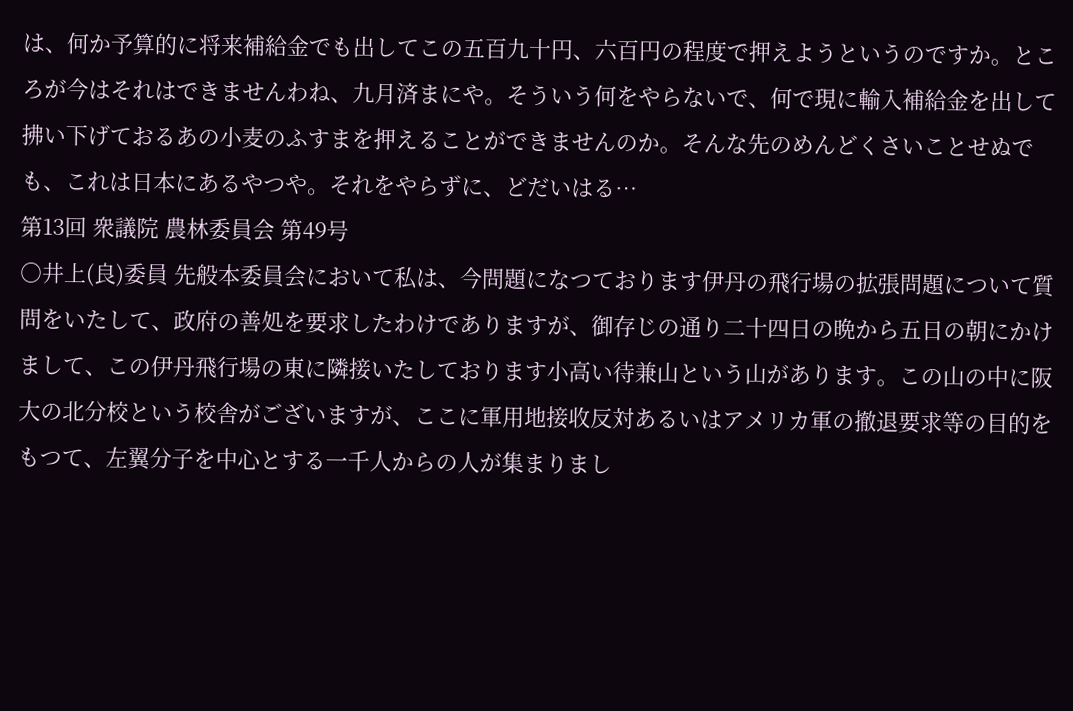は、何か予算的に将来補給金でも出してこの五百九十円、六百円の程度で押えようというのですか。ところが今はそれはできませんわね、九月済まにや。そういう何をやらないで、何で現に輸入補給金を出して拂い下げておるあの小麦のふすまを押えることができませんのか。そんな先のめんどくさいことせぬでも、これは日本にあるやつや。それをやらずに、どだいはる…
第13回 衆議院 農林委員会 第49号
○井上(良)委員 先般本委員会において私は、今問題になつております伊丹の飛行場の拡張問題について質問をいたして、政府の善処を要求したわけでありますが、御存じの通り二十四日の晩から五日の朝にかけまして、この伊丹飛行場の東に隣接いたしております小高い待兼山という山があります。この山の中に阪大の北分校という校舎がございますが、ここに軍用地接收反対あるいはアメリカ軍の撤退要求等の目的をもつて、左翼分子を中心とする一千人からの人が集まりまし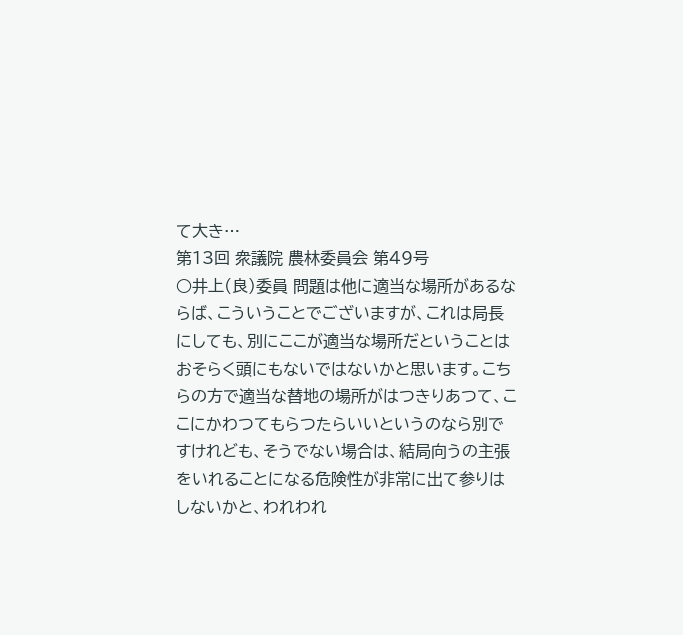て大き…
第13回 衆議院 農林委員会 第49号
○井上(良)委員 問題は他に適当な場所があるならば、こういうことでございますが、これは局長にしても、別にここが適当な場所だということはおそらく頭にもないではないかと思います。こちらの方で適当な替地の場所がはつきりあつて、ここにかわつてもらつたらいいというのなら別ですけれども、そうでない場合は、結局向うの主張をいれることになる危険性が非常に出て参りはしないかと、われわれ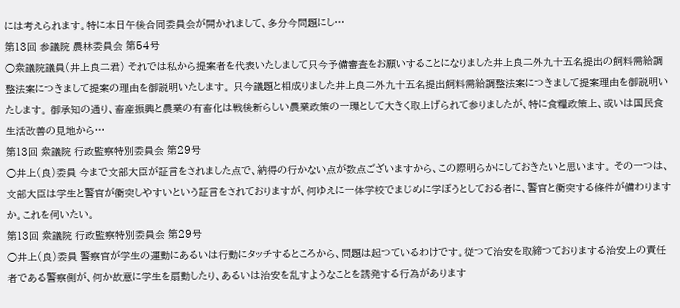には考えられます。特に本日午後合同委員会が開かれまして、多分今問題にし…
第13回 参議院 農林委員会 第54号
○衆議院議員(井上良二君) それでは私から提案者を代表いたしまして只今予備審査をお願いすることになりました井上良二外九十五名提出の飼料需給調整法案につきまして提案の理由を御説明いたします。 只今議題と相成りました井上良二外九十五名提出飼料需給調整法案につきまして提案理由を御説明いたします。 御承知の通り、畜産振興と農業の有畜化は戦後新らしい農業政策の一環として大きく取上げられて参りましたが、特に食糧政策上、或いは国民食生活改善の見地から…
第13回 衆議院 行政監察特別委員会 第29号
○井上(良)委員 今まで文部大臣が証言をされました点で、納得の行かない点が数点ございますから、この際明らかにしておきたいと思います。 その一つは、文部大臣は学生と警官が衝突しやすいという証言をされておりますが、何ゆえに一体学校でまじめに学ぼうとしておる者に、警官と衝突する條件が備わりますか。これを伺いたい。
第13回 衆議院 行政監察特別委員会 第29号
○井上(良)委員 警察官が学生の運動にあるいは行動にタッチするところから、問題は起つているわけです。従つて治安を取締つておりまする治安上の責任者である警察側が、何か故意に学生を扇動したり、あるいは治安を乱すようなことを誘発する行為があります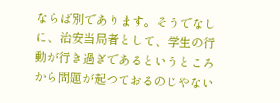ならば別であります。そうでなしに、治安当局者として、学生の行動が行き過ぎであるというところから問題が起つておるのじやない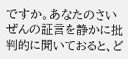ですか。あなたのさいぜんの証言を静かに批判的に聞いておると、ど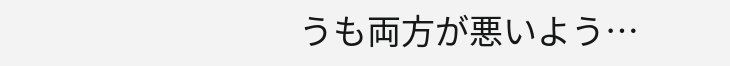うも両方が悪いよう…